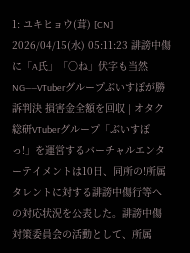1: ユキヒョウ(茸) [CN] 2026/04/15(水) 05:11:23 誹謗中傷に「A氏」「〇ね」伏字も当然NG――VTuberグループぶいすぽが勝訴判決 損害金全額を回収 | オタク総研VTuberグループ「ぶいすぽっ!」を運営するバーチャルエンターテイメントは10日、同所の!所属タレントに対する誹謗中傷行等への対応状況を公表した。誹謗中傷対策委員会の活動として、所属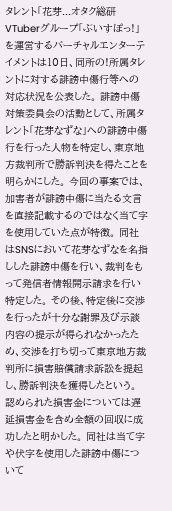タレント「花芽...オタク総研 VTuberグループ「ぶいすぽっ!」を運営するバーチャルエンターテイメントは10日、同所の!所属タレントに対する誹謗中傷行等への対応状況を公表した。 誹謗中傷対策委員会の活動として、所属タレント「花芽なずな」への誹謗中傷行を行った人物を特定し、東京地方裁判所で勝訴判決を得たことを明らかにした。 今回の事案では、加害者が誹謗中傷に当たる文言を直接記載するのではなく当て字を使用していた点が特徴。 同社はSNSにおいて花芽なずなを名指しした誹謗中傷を行い、裁判をもって発信者情報開示請求を行い特定した。 その後、特定後に交渉を行ったが十分な謝罪及び示談内容の提示が得られなかったため、交渉を打ち切って東京地方裁判所に損害賠償請求訴訟を提起し、勝訴判決を獲得したという。 認められた損害金については遅延損害金を含め全額の回収に成功したと明かした。 同社は当て字や伏字を使用した誹謗中傷について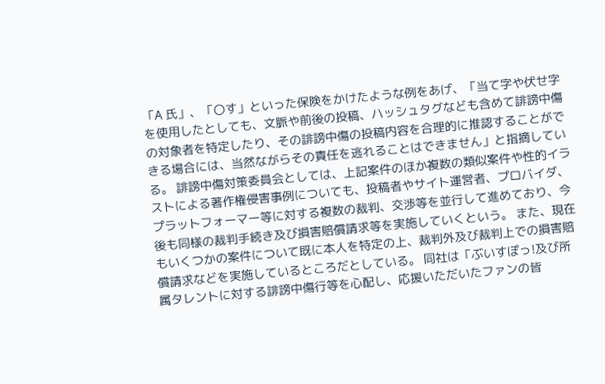「A 氏」、「〇す」といった保険をかけたような例をあげ、「当て字や伏せ字を使用したとしても、文脈や前後の投稿、ハッシュタグなども含めて誹謗中傷の対象者を特定したり、その誹謗中傷の投稿内容を合理的に推認することができる場合には、当然ながらその責任を逃れることはできません」と指摘している。 誹謗中傷対策委員会としては、上記案件のほか複数の類似案件や性的イラストによる著作権侵害事例についても、投稿者やサイト運営者、プロバイダ、プラットフォーマー等に対する複数の裁判、交渉等を並行して進めており、今後も同様の裁判手続き及び損害賠償請求等を実施していくという。 また、現在もいくつかの案件について既に本人を特定の上、裁判外及び裁判上での損害賠償請求などを実施しているところだとしている。 同社は「ぶいすぽっ!及び所属タレントに対する誹謗中傷行等を心配し、応援いただいたファンの皆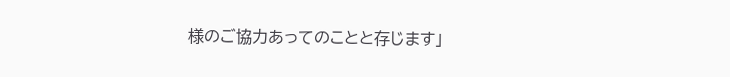様のご協力あってのことと存じます」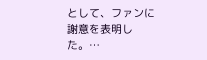として、ファンに謝意を表明した。…